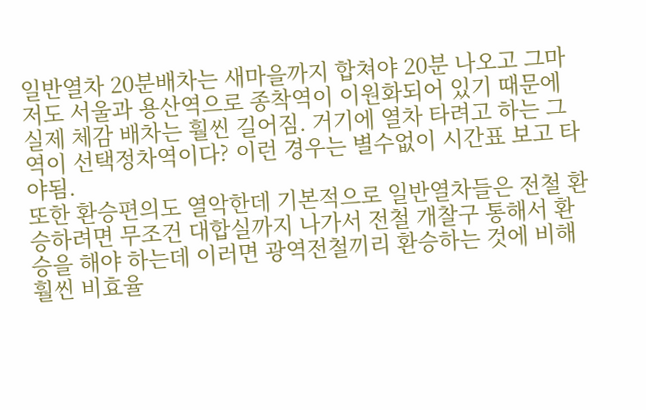일반열차 20분배차는 새마을까지 합쳐야 20분 나오고 그마저도 서울과 용산역으로 종착역이 이원화되어 있기 때문에 실제 체감 배차는 훨씬 길어짐. 거기에 열차 타려고 하는 그 역이 선택정차역이다? 이런 경우는 별수없이 시간표 보고 타야됨.
또한 환승편의도 열악한데 기본적으로 일반열차들은 전철 환승하려면 무조건 대합실까지 나가서 전철 개찰구 통해서 환승을 해야 하는데 이러면 광역전철끼리 환승하는 것에 비해 훨씬 비효율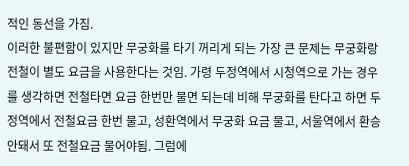적인 동선을 가짐.
이러한 불편함이 있지만 무궁화를 타기 꺼리게 되는 가장 큰 문제는 무궁화랑 전철이 별도 요금을 사용한다는 것임. 가령 두정역에서 시청역으로 가는 경우를 생각하면 전철타면 요금 한번만 물면 되는데 비해 무궁화를 탄다고 하면 두정역에서 전철요금 한번 물고, 성환역에서 무궁화 요금 물고, 서울역에서 환승 안돼서 또 전철요금 물어야됨. 그럼에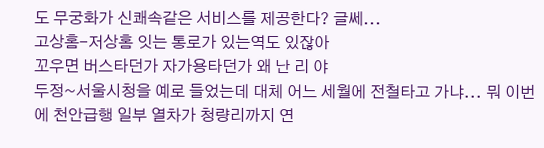도 무궁화가 신쾌속같은 서비스를 제공한다? 글쎄...
고상홈-저상홈 잇는 통로가 있는역도 있잖아
꼬우면 버스타던가 자가용타던가 왜 난 리 야
두정~서울시청을 예로 들었는데 대체 어느 세월에 전철타고 가냐... 뭐 이번에 천안급행 일부 열차가 청량리까지 연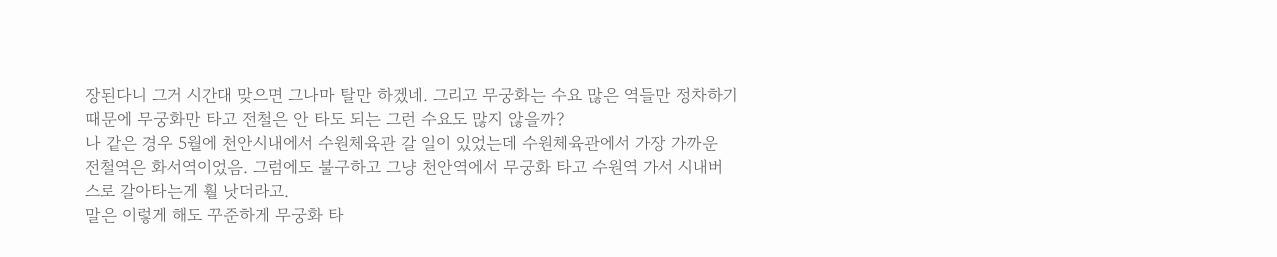장된다니 그거 시간대 맞으면 그나마 탈만 하겠네. 그리고 무궁화는 수요 많은 역들만 정차하기 때문에 무궁화만 타고 전철은 안 타도 되는 그런 수요도 많지 않을까?
나 같은 경우 5월에 천안시내에서 수원체육관 갈 일이 있었는데 수원체육관에서 가장 가까운 전철역은 화서역이었음. 그럼에도 불구하고 그냥 천안역에서 무궁화 타고 수원역 가서 시내버스로 갈아타는게 훨 낫더라고.
말은 이렇게 해도 꾸준하게 무궁화 타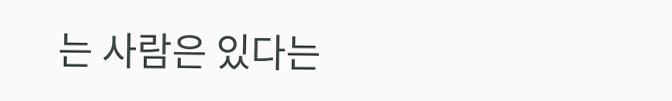는 사람은 있다는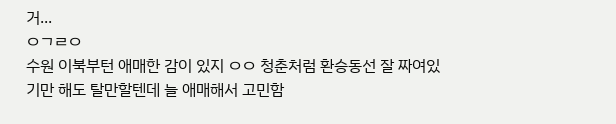거...
ㅇㄱㄹㅇ
수원 이북부턴 애매한 감이 있지 ㅇㅇ 청춘처럼 환승동선 잘 짜여있기만 해도 탈만할텐데 늘 애매해서 고민함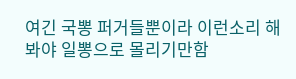여긴 국뽕 퍼거들뿐이라 이런소리 해봐야 일뽕으로 몰리기만함